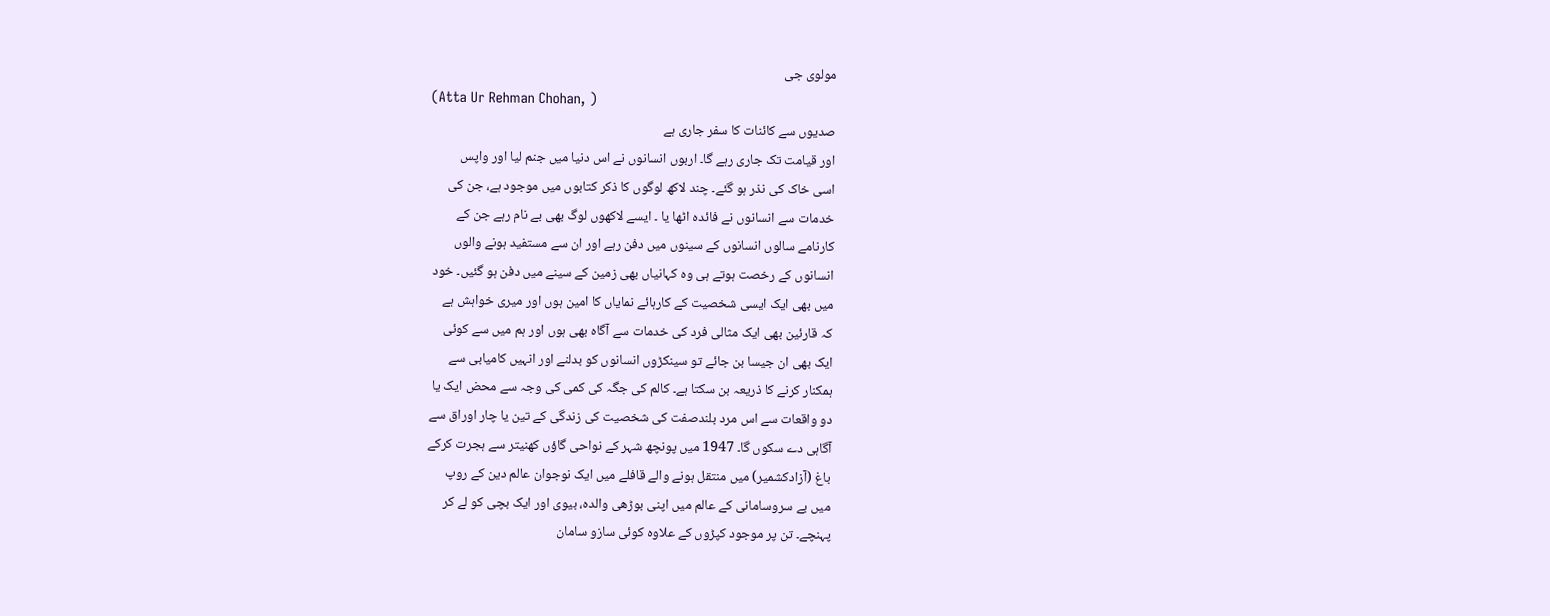مولوی جی
(Atta Ur Rehman Chohan, )
صدیوں سے کائنات کا سفر جاری ہے
اور قیامت تک جاری رہے گا۔ اربوں انسانوں نے اس دنیا میں جنم لیا اور واپس
اسی خاک کی نذر ہو گئے۔ چند لاکھ لوگوں کا ذکر کتابوں میں موجود ہے، جن کی
خدمات سے انسانوں نے فائدہ اٹھا یا ۔ ایسے لاکھوں لوگ بھی بے نام رہے جن کے
کارنامے سالوں انسانوں کے سینوں میں دفن رہے اور ان سے مستفید ہونے والوں
انسانوں کے رخصت ہوتے ہی وہ کہانیاں بھی زمین کے سینے میں دفن ہو گئیں۔ خود
میں بھی ایک ایسی شخصیت کے کارہائے نمایاں کا امین ہوں اور میری خواہش ہے
کہ قارئین بھی ایک مثالی فرد کی خدمات سے آگاہ بھی ہوں اور ہم میں سے کوئی
ایک بھی ان جیسا بن جائے تو سینکڑوں انسانوں کو بدلنے اور انہیں کامیابی سے
ہمکنار کرنے کا ذریعہ بن سکتا ہے۔ کالم کی جگہ کی کمی کی وجہ سے محض ایک یا
دو واقعات سے اس مرد بلندصفت کی شخصیت کی زندگی کے تین یا چار اوراق سے
آگاہی دے سکوں گا۔ 1947 میں پونچھ شہر کے نواحی گاؤں کھنیتر سے ہجرت کرکے
باغ (آزادکشمیر) میں منتقل ہونے والے قافلے میں ایک نوجوان عالم دین کے روپ
میں بے سروسامانی کے عالم میں اپنی بوڑھی والدہ، بیوی اور ایک بچی کو لے کر
پہنچے۔ تن پر موجود کپڑوں کے علاوہ کوئی سازو سامان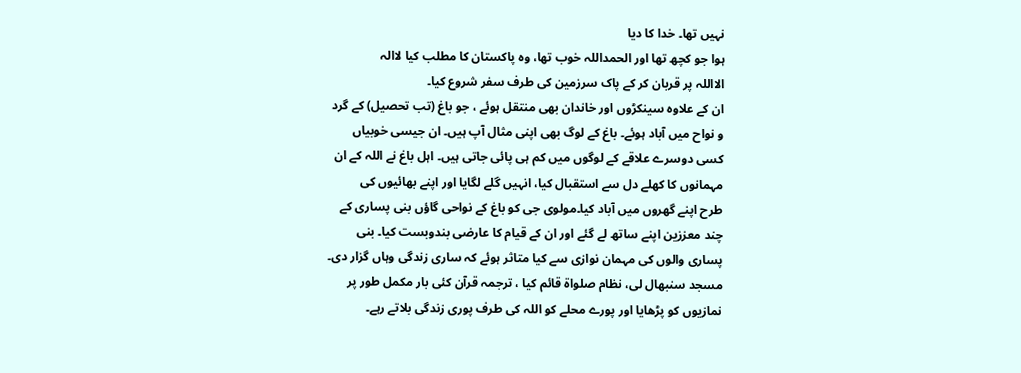نہیں تھا۔ خدا کا دیا
ہوا جو کچھ تھا اور الحمداللہ خوب تھا، وہ پاکستان کا مطلب کیا لاالہ
الااللہ پر قربان کر کے پاک سرزمین کی طرف سفر شروع کیا۔
ان کے علاوہ سینکڑوں اور خاندان بھی منتقل ہوئے ، جو باغ (تب تحصیل) کے گرد
و نواح میں آباد ہوئے۔ باغ کے لوگ بھی اپنی مثال آپ ہیں۔ ان جیسی خوبیاں
کسی دوسرے علاقے کے لوگوں میں کم ہی پائی جاتی ہیں۔ اہل باغ نے اللہ کے ان
مہمانوں کا کھلے دل سے استقبال کیا، انہیں گلے لگایا اور اپنے بھائیوں کی
طرح اپنے گھروں میں آباد کیا۔مولوی جی کو باغ کے نواحی گاؤں بنی پساری کے
چند معززین اپنے ساتھ لے گئے اور ان کے قیام کا عارضی بندوبست کیا۔ بنی
پساری والوں کی مہمان نوازی سے کیا متاثر ہوئے کہ ساری زندگی وہاں گزار دی۔
مسجد سنبھال لی، نظام صلواة قائم کیا ، ترجمہ قرآن کئی بار مکمل طور پر
نمازیوں کو پڑھایا اور پورے محلے کو اللہ کی طرف پوری زندگی بلاتے رہے۔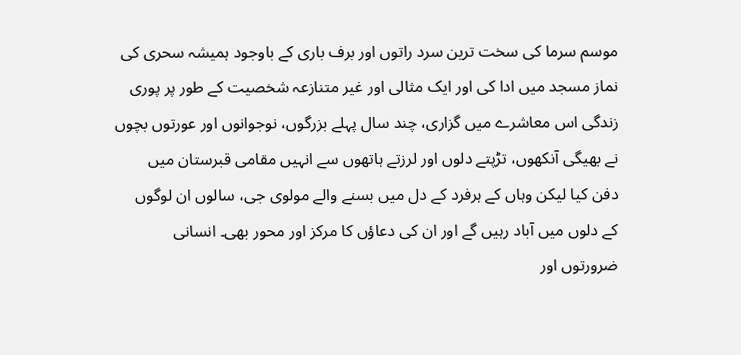موسم سرما کی سخت ترین سرد راتوں اور برف باری کے باوجود ہمیشہ سحری کی
نماز مسجد میں ادا کی اور ایک مثالی اور غیر متنازعہ شخصیت کے طور پر پوری
زندگی اس معاشرے میں گزاری، چند سال پہلے بزرگوں، نوجوانوں اور عورتوں بچوں
نے بھیگی آنکھوں، تڑپتے دلوں اور لرزتے ہاتھوں سے انہیں مقامی قبرستان میں
دفن کیا لیکن وہاں کے ہرفرد کے دل میں بسنے والے مولوی جی، سالوں ان لوگوں
کے دلوں میں آباد رہیں گے اور ان کی دعاؤں کا مرکز اور محور بھی۔ انسانی
ضرورتوں اور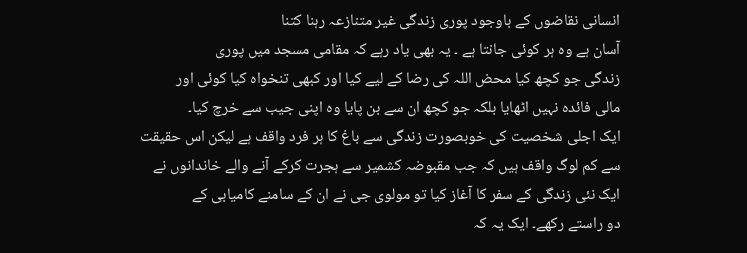انسانی نقاضوں کے باوجود پوری زندگی غیر متنازعہ رہنا کتنا
آسان ہے وہ ہر کوئی جانتا ہے ۔ یہ بھی یاد رہے کہ مقامی مسجد میں پوری
زندگی جو کچھ کیا محض اللہ کی رضا کے لیے کیا اور کبھی تنخواہ کیا کوئی اور
مالی فائدہ نہیں اٹھایا بلکہ جو کچھ ان سے بن پایا وہ اپنی جیب سے خرچ کیا۔
ایک اجلی شخصیت کی خوبصورت زندگی سے باغ کا ہر فرد واقف ہے لیکن اس حقیقت
سے کم لوگ واقف ہیں کہ جب مقبوضہ کشمیر سے ہجرت کرکے آنے والے خاندانوں نے
ایک نئی زندگی کے سفر کا آغاز کیا تو مولوی جی نے ان کے سامنے کامیابی کے
دو راستے رکھے۔ ایک یہ کہ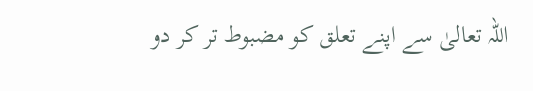اللہ تعالیٰ سے اپنے تعلق کو مضبوط تر کر دو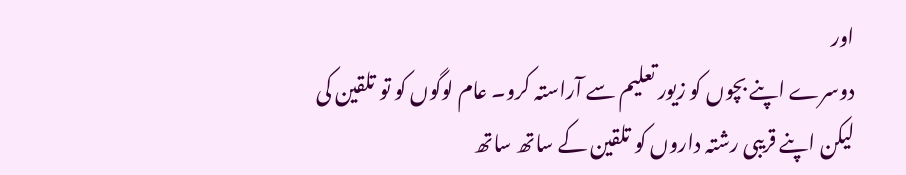اور
دوسرے اپنے بچوں کو زیور تعلیم سے آراستہ کرو۔ عام لوگوں کو تو تلقین کی
لیکن اپنے قریبی رشتہ داروں کو تلقین کے ساتھ ساتھ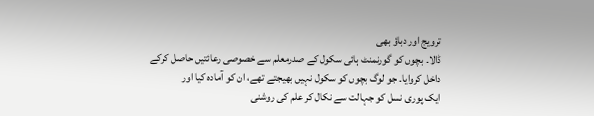ترویج اور دباؤ بھی
ڈالا۔ بچوں کو گورنمنٹ ہائی سکول کے صدرمعلم سے خصوصی رعائتیں حاصل کرکے
داخل کروایا۔ جو لوگ بچوں کو سکول نہیں بھیجتے تھے، ان کو آمادہ کیا اور
ایک پوری نسل کو جہالت سے نکال کر علم کی روشنی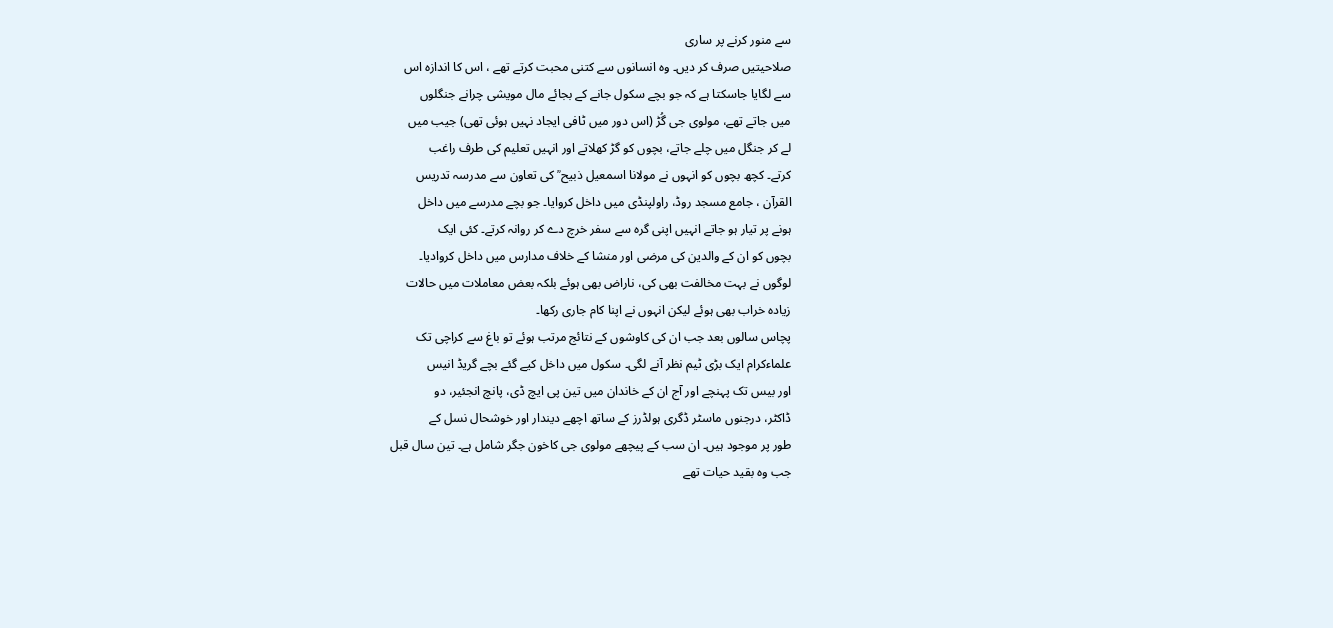سے منور کرنے پر ساری
صلاحیتیں صرف کر دیں۔ وہ انسانوں سے کتنی محبت کرتے تھے ، اس کا اندازہ اس
سے لگایا جاسکتا ہے کہ جو بچے سکول جانے کے بجائے مال مویشی چرانے جنگلوں
میں جاتے تھے، مولوی جی گُڑ (اس دور میں ٹافی ایجاد نہیں ہوئی تھی) جیب میں
لے کر جنگل میں چلے جاتے، بچوں کو گڑ کھلاتے اور انہیں تعلیم کی طرف راغب
کرتے۔ کچھ بچوں کو انہوں نے مولانا اسمعیل ذبیح ؒ کی تعاون سے مدرسہ تدریس
القرآن ، جامع مسجد روڈ، راولپنڈی میں داخل کروایا۔ جو بچے مدرسے میں داخل
ہونے پر تیار ہو جاتے انہیں اپنی گرہ سے سفر خرچ دے کر روانہ کرتے۔ کئی ایک
بچوں کو ان کے والدین کی مرضی اور منشا کے خلاف مدارس میں داخل کروادیا۔
لوگوں نے بہت مخالفت بھی کی، ناراض بھی ہوئے بلکہ بعض معاملات میں حالات
زیادہ خراب بھی ہوئے لیکن انہوں نے اپنا کام جاری رکھا۔
پچاس سالوں بعد جب ان کی کاوشوں کے نتائج مرتب ہوئے تو باغ سے کراچی تک
علماءکرام ایک بڑی ٹیم نظر آنے لگی۔ سکول میں داخل کیے گئے بچے گریڈ انیس
اور بیس تک پہنچے اور آج ان کے خاندان میں تین پی ایچ ڈی، پانچ انجئیر، دو
ڈاکٹر، درجنوں ماسٹر ڈگری ہولڈرز کے ساتھ اچھے دیندار اور خوشحال نسل کے
طور پر موجود ہیں۔ ان سب کے پیچھے مولوی جی کاخون جگر شامل ہے۔ تین سال قبل
جب وہ بقید حیات تھے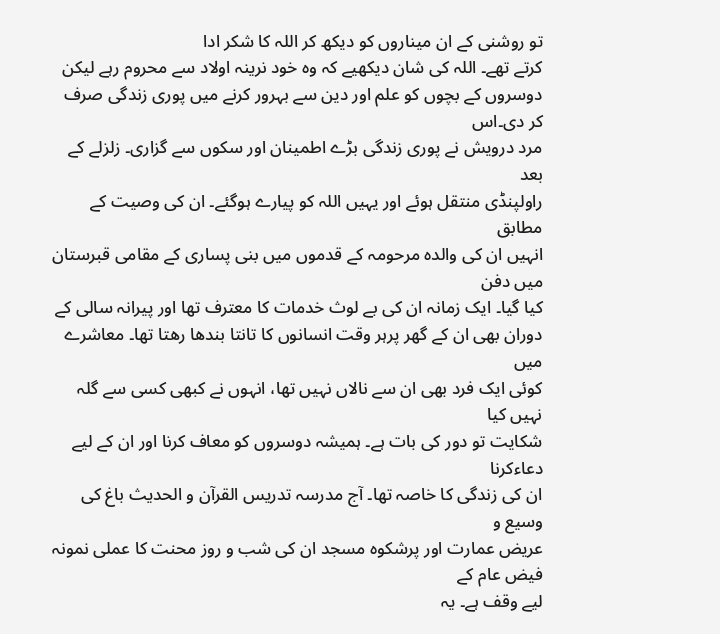تو روشنی کے ان میناروں کو دیکھ کر اللہ کا شکر ادا
کرتے تھے۔ اللہ کی شان دیکھیے کہ وہ خود نرینہ اولاد سے محروم رہے لیکن
دوسروں کے بچوں کو علم اور دین سے بہرور کرنے میں پوری زندگی صرف کر دی۔اس
مرد درویش نے پوری زندگی بڑے اطمینان اور سکوں سے گزاری۔ زلزلے کے بعد
راولپنڈی منتقل ہوئے اور یہیں اللہ کو پیارے ہوگئے۔ ان کی وصیت کے مطابق
انہیں ان کی والدہ مرحومہ کے قدموں میں بنی پساری کے مقامی قبرستان میں دفن
کیا گیا۔ ایک زمانہ ان کی بے لوث خدمات کا معترف تھا اور پیرانہ سالی کے
دوران بھی ان کے گھر پرہر وقت انسانوں کا تانتا بندھا رھتا تھا۔ معاشرے میں
کوئی ایک فرد بھی ان سے نالاں نہیں تھا، انہوں نے کبھی کسی سے گلہ نہیں کیا
شکایت تو دور کی بات ہے۔ ہمیشہ دوسروں کو معاف کرنا اور ان کے لیے دعاءکرنا
ان کی زندگی کا خاصہ تھا۔ آج مدرسہ تدریس القرآن و الحدیث باغ کی وسیع و
عریض عمارت اور پرشکوہ مسجد ان کی شب و روز محنت کا عملی نمونہ فیض عام کے
لیے وقف ہے۔ یہ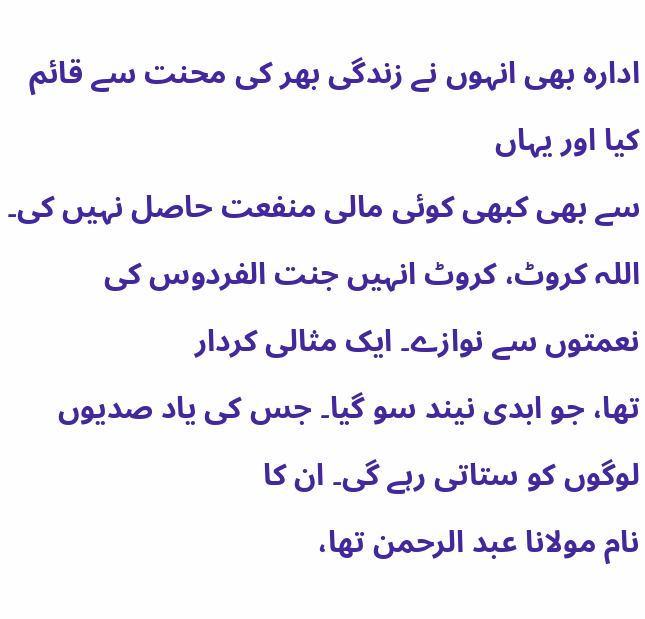ادارہ بھی انہوں نے زندگی بھر کی محنت سے قائم کیا اور یہاں
سے بھی کبھی کوئی مالی منفعت حاصل نہیں کی۔
اللہ کروٹ، کروٹ انہیں جنت الفردوس کی نعمتوں سے نوازے۔ ایک مثالی کردار
تھا، جو ابدی نیند سو گیا۔ جس کی یاد صدیوں لوگوں کو ستاتی رہے گی۔ ان کا
نام مولانا عبد الرحمن تھا،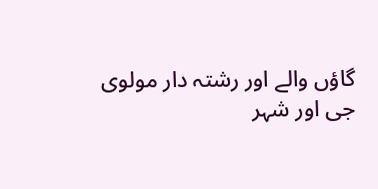گاؤں والے اور رشتہ دار مولوی جی اور شہر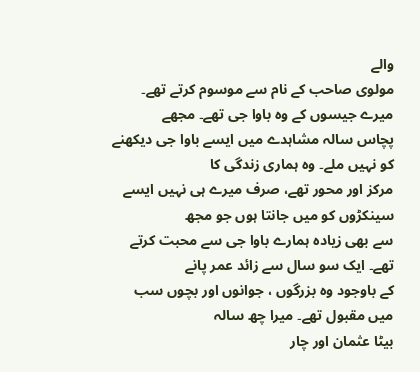والے
مولوی صاحب کے نام سے موسوم کرتے تھے۔ میرے جیسوں کے وہ باوا جی تھے۔ مجھے
پچاس سالہ مشاہدے میں ایسے باوا جی دیکھنے کو نہیں ملے۔ وہ ہماری زندگی کا
مرکز اور محور تھے، صرف میرے ہی نہیں ایسے سینکڑوں کو میں جانتا ہوں جو مجھ
سے بھی زیادہ ہمارے باوا جی سے محبت کرتے تھے۔ ایک سو سال سے زائد عمر پانے
کے باوجود وہ بزرگوں ، جوانوں اور بچوں سب میں مقبول تھے۔ میرا چھ سالہ
بیٹا عثمان اور چار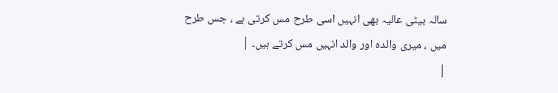سالہ بیٹی عالیہ بھی انہیں اسی طرح مس کرتی ہے ، جس طرح
میں ، میری والدہ اور والد انہیں مس کرتے ہیں۔ |
|